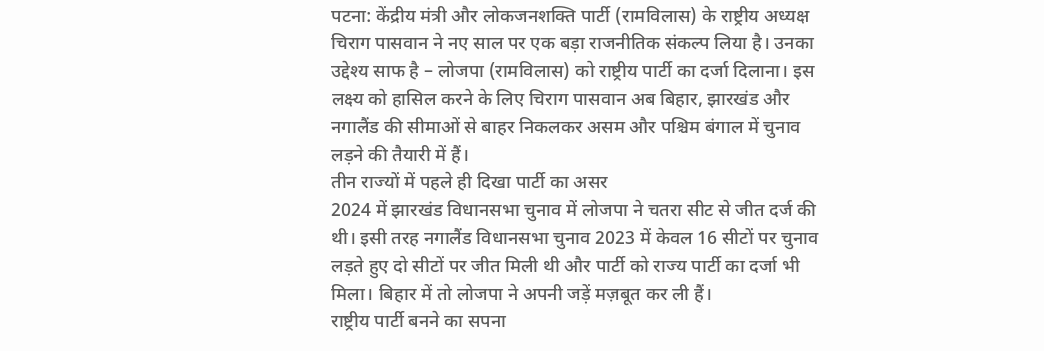पटना: केंद्रीय मंत्री और लोकजनशक्ति पार्टी (रामविलास) के राष्ट्रीय अध्यक्ष चिराग पासवान ने नए साल पर एक बड़ा राजनीतिक संकल्प लिया है। उनका उद्देश्य साफ है – लोजपा (रामविलास) को राष्ट्रीय पार्टी का दर्जा दिलाना। इस लक्ष्य को हासिल करने के लिए चिराग पासवान अब बिहार, झारखंड और नगालैंड की सीमाओं से बाहर निकलकर असम और पश्चिम बंगाल में चुनाव लड़ने की तैयारी में हैं।
तीन राज्यों में पहले ही दिखा पार्टी का असर
2024 में झारखंड विधानसभा चुनाव में लोजपा ने चतरा सीट से जीत दर्ज की थी। इसी तरह नगालैंड विधानसभा चुनाव 2023 में केवल 16 सीटों पर चुनाव लड़ते हुए दो सीटों पर जीत मिली थी और पार्टी को राज्य पार्टी का दर्जा भी मिला। बिहार में तो लोजपा ने अपनी जड़ें मज़बूत कर ली हैं।
राष्ट्रीय पार्टी बनने का सपना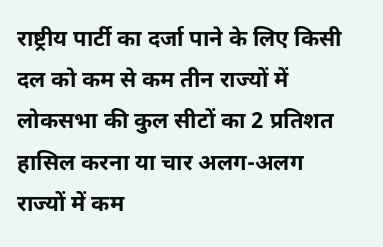राष्ट्रीय पार्टी का दर्जा पाने के लिए किसी दल को कम से कम तीन राज्यों में लोकसभा की कुल सीटों का 2 प्रतिशत हासिल करना या चार अलग-अलग राज्यों में कम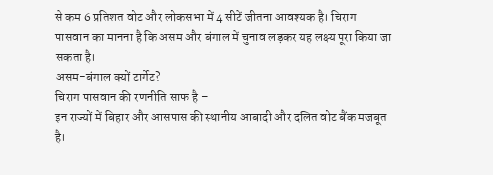से कम 6 प्रतिशत वोट और लोकसभा में 4 सीटें जीतना आवश्यक है। चिराग पासवान का मानना है कि असम और बंगाल में चुनाव लड़कर यह लक्ष्य पूरा किया जा सकता है।
असम-बंगाल क्यों टार्गेट?
चिराग पासवान की रणनीति साफ है –
इन राज्यों में बिहार और आसपास की स्थानीय आबादी और दलित वोट बैंक मजबूत है।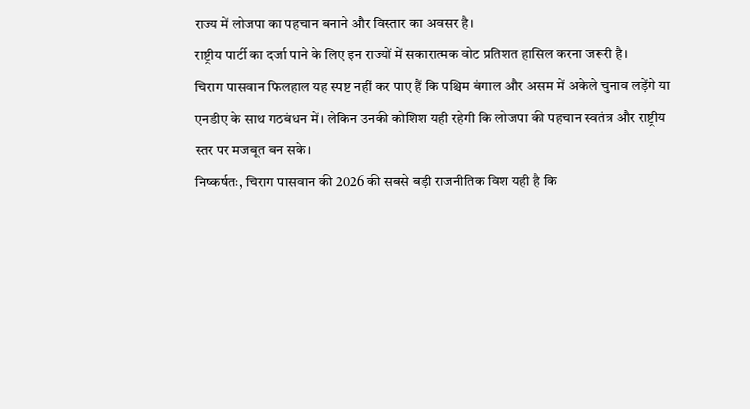राज्य में लोजपा का पहचान बनाने और विस्तार का अवसर है।
राष्ट्रीय पार्टी का दर्जा पाने के लिए इन राज्यों में सकारात्मक वोट प्रतिशत हासिल करना जरूरी है।
चिराग पासवान फिलहाल यह स्पष्ट नहीं कर पाए हैं कि पश्चिम बंगाल और असम में अकेले चुनाव लड़ेंगे या एनडीए के साथ गठबंधन में। लेकिन उनकी कोशिश यही रहेगी कि लोजपा की पहचान स्वतंत्र और राष्ट्रीय स्तर पर मजबूत बन सके।
निष्कर्षतः, चिराग पासवान की 2026 की सबसे बड़ी राजनीतिक विश यही है कि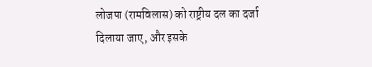लोजपा (रामविलास) को राष्ट्रीय दल का दर्जा दिलाया जाए, और इसके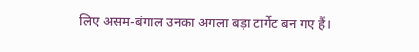लिए असम-बंगाल उनका अगला बड़ा टार्गेट बन गए हैं।